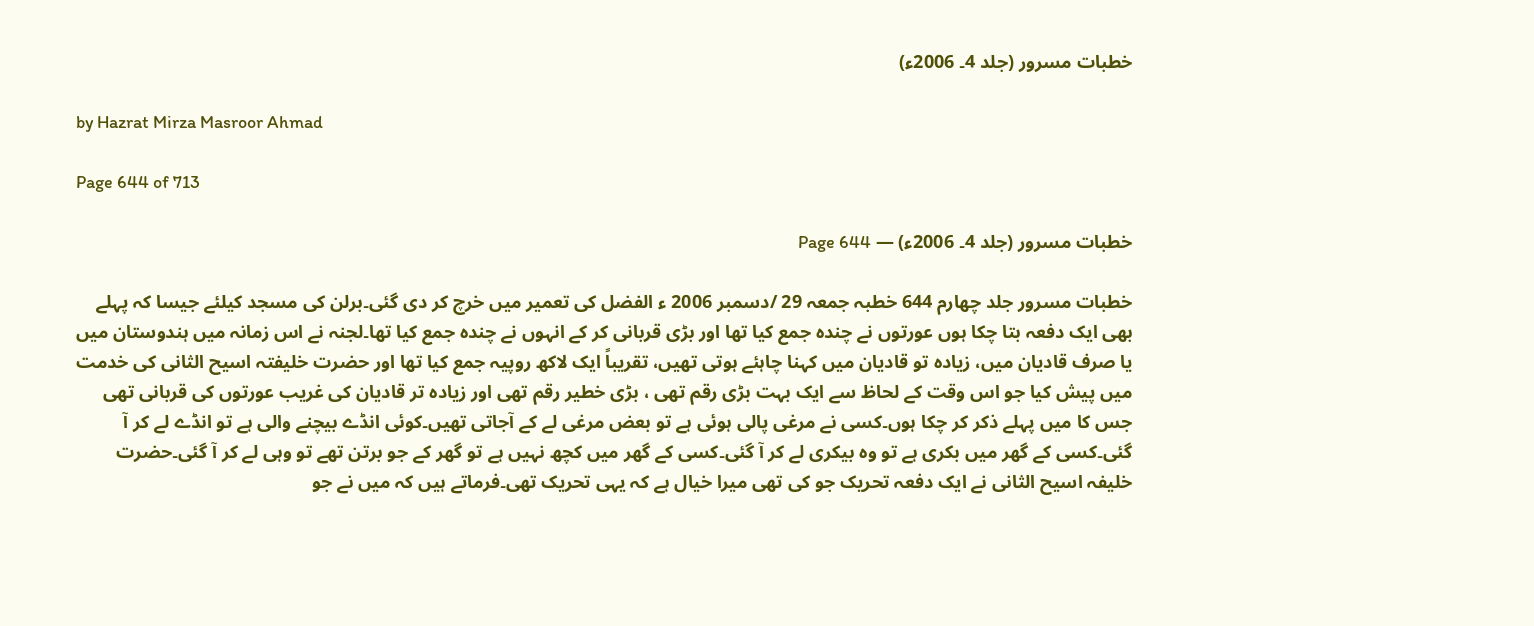خطبات مسرور (جلد 4۔ 2006ء)

by Hazrat Mirza Masroor Ahmad

Page 644 of 713

خطبات مسرور (جلد 4۔ 2006ء) — Page 644

خطبات مسرور جلد چهارم 644 خطبہ جمعہ 29 /دسمبر 2006 ء الفضل کی تعمیر میں خرچ کر دی گئی۔برلن کی مسجد کیلئے جیسا کہ پہلے بھی ایک دفعہ بتا چکا ہوں عورتوں نے چندہ جمع کیا تھا اور بڑی قربانی کر کے انہوں نے چندہ جمع کیا تھا۔لجنہ نے اس زمانہ میں ہندوستان میں یا صرف قادیان میں، زیادہ تو قادیان میں کہنا چاہئے ہوتی تھیں، تقریباً ایک لاکھ روپیہ جمع کیا تھا اور حضرت خلیفتہ اسیح الثانی کی خدمت میں پیش کیا جو اس وقت کے لحاظ سے ایک بہت بڑی رقم تھی ، بڑی خطیر رقم تھی اور زیادہ تر قادیان کی غریب عورتوں کی قربانی تھی جس کا میں پہلے ذکر کر چکا ہوں۔کسی نے مرغی پالی ہوئی ہے تو بعض مرغی لے کے آجاتی تھیں۔کوئی انڈے بیچنے والی ہے تو انڈے لے کر آ گئی۔کسی کے گھر میں بکری ہے تو وہ بیکری لے کر آ گئی۔کسی کے گھر میں کچھ نہیں ہے تو گھر کے جو برتن تھے تو وہی لے کر آ گئی۔حضرت خلیفہ اسیح الثانی نے ایک دفعہ تحریک جو کی تھی میرا خیال ہے کہ یہی تحریک تھی۔فرماتے ہیں کہ میں نے جو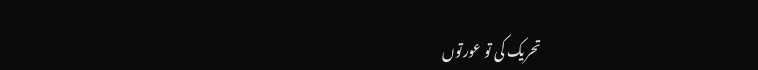تحریک کی تو عورتوں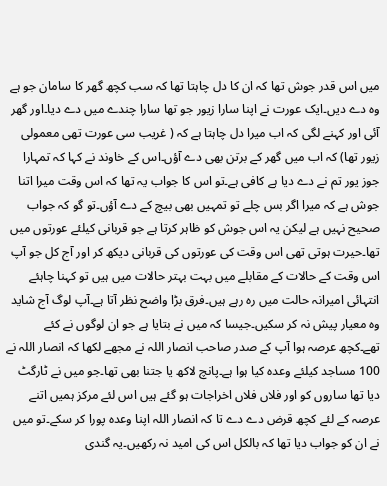میں اس قدر جوش تھا کہ ان کا دل چاہتا تھا کہ سب کچھ گھر کا سامان جو ہے وہ دے دیں۔ایک عورت نے اپنا سارا زیور جو تھا سارا چندے میں دے دیا۔اور گھر آئی اور کہنے لگی کہ اب میرا دل چاہتا ہے کہ ( غریب سی عورت تھی معمولی زیور تھا) کہ اب میں گھر کے برتن بھی دے آؤں۔اس کے خاوند نے کہا کہ تمہارا جوز یور تم نے دے دیا ہے کافی ہے۔تو اس کا جواب یہ تھا کہ اس وقت میرا اتنا جوش ہے کہ میرا اگر بس چلے تو تمہیں بھی بیچ کے دے آؤں۔تو گو کہ جواب صحیح نہیں ہے لیکن یہ اس جوش کو ظاہر کرتا ہے جو قربانی کیلئے عورتوں میں تھا۔حیرت ہوتی تھی اس وقت کی عورتوں کی قربانی دیکھ کر اور آج کل جو آپ اس وقت کے حالات کے مقابلے میں بہت بہتر حالات میں ہیں تو کہنا چاہئے انتہائی امیرانہ حالت میں رہ رہے ہیں۔فرق بڑا واضح نظر آتا ہے۔آپ لوگ آج شاید وہ معیار پیش نہ کر سکیں۔جیسا کہ میں نے بتایا ہے جو ان لوگوں نے کئے تھے۔کچھ عرصہ ہوا آپ کے صدر صاحب انصار اللہ نے مجھے لکھا کہ انصار اللہ نے 100 مساجد کیلئے وعدہ کیا ہوا ہے۔پانچ لاکھ یا جتنا بھی تھا۔جو میں نے ٹارگٹ دیا تھا ساروں کو اور فلاں فلاں اخراجات ہو گئے ہیں اس لئے مرکز ہمیں اتنے عرصہ کے لئے کچھ قرض دے دے تا کہ انصار اللہ اپنا وعدہ پورا کر سکے۔تو میں نے ان کو جواب دیا تھا کہ بالکل اس کی امید نہ رکھیں۔یہ گندی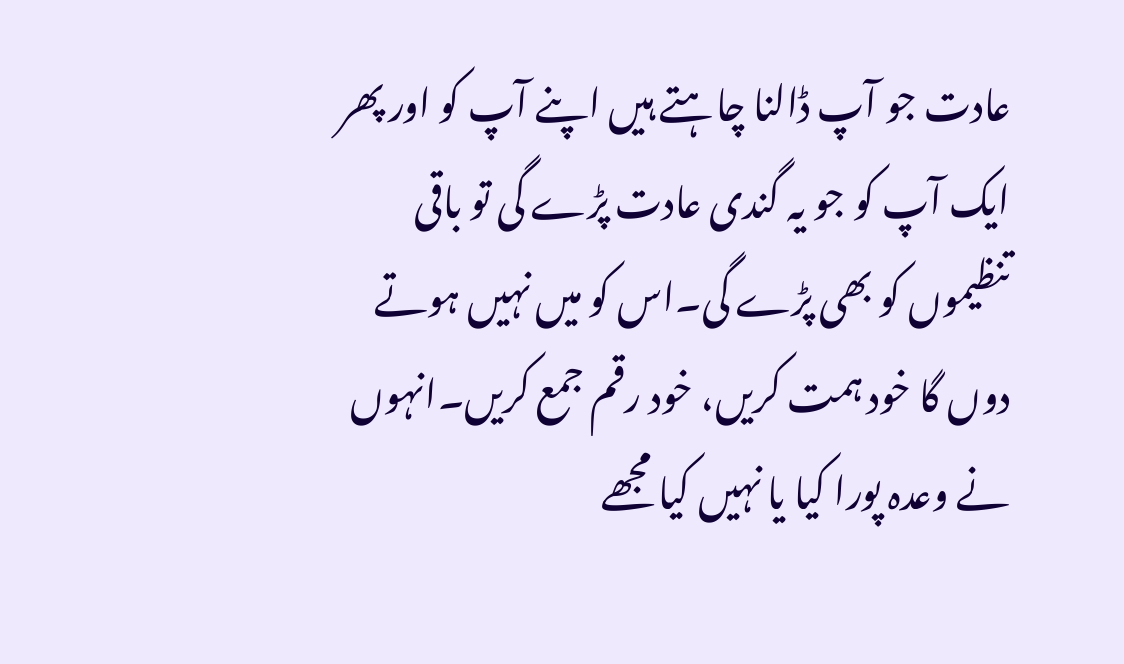عادت جو آپ ڈالنا چاہتے ہیں اپنے آپ کو اور پھر ایک آپ کو جو یہ گندی عادت پڑے گی تو باقی تنظیموں کو بھی پڑے گی۔اس کو میں نہیں ہوتے دوں گا خود ہمت کریں، خود رقم جمع کریں۔انہوں نے وعدہ پورا کیا یا نہیں کیا مجھے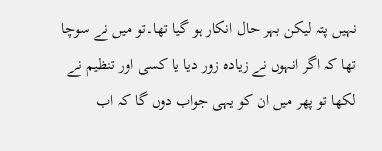نہیں پتہ لیکن بہر حال انکار ہو گیا تھا۔تو میں نے سوچا تھا کہ اگر انہوں نے زیادہ زور دیا یا کسی اور تنظیم نے لکھا تو پھر میں ان کو یہی جواب دوں گا کہ اب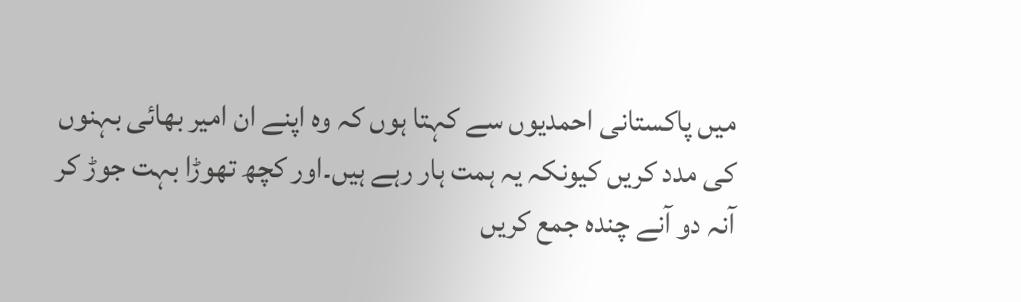میں پاکستانی احمدیوں سے کہتا ہوں کہ وہ اپنے ان امیر بھائی بہنوں کی مدد کریں کیونکہ یہ ہمت ہار رہے ہیں۔اور کچھ تھوڑا بہت جوڑ کر آنہ دو آنے چندہ جمع کریں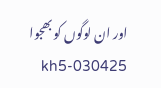اور ان لوگوں کو بھجوا kh5-030425